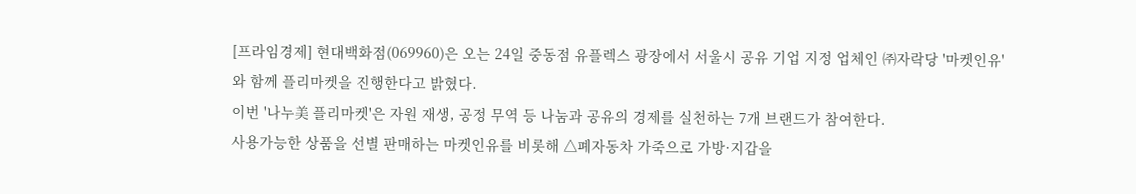[프라임경제] 현대백화점(069960)은 오는 24일 중동점 유플렉스 광장에서 서울시 공유 기업 지정 업체인 ㈜자락당 '마켓인유'와 함께 플리마켓을 진행한다고 밝혔다.
이번 '나누美 플리마켓'은 자원 재생, 공정 무역 등 나눔과 공유의 경제를 실천하는 7개 브랜드가 참여한다.
사용가능한 상품을 선별 판매하는 마켓인유를 비롯해 △폐자동차 가죽으로 가방·지갑을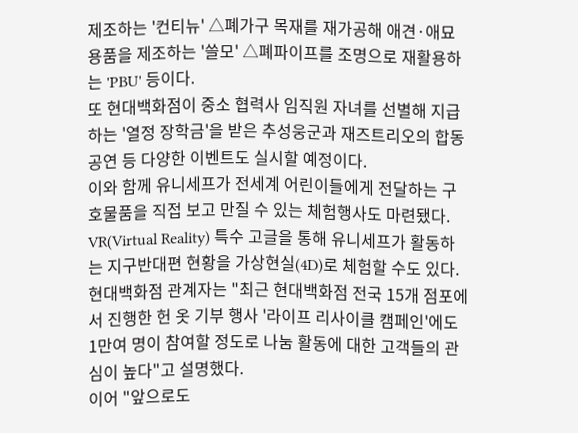제조하는 '컨티뉴' △폐가구 목재를 재가공해 애견·애묘 용품을 제조하는 '쓸모' △폐파이프를 조명으로 재활용하는 'PBU' 등이다.
또 현대백화점이 중소 협력사 임직원 자녀를 선별해 지급하는 '열정 장학금'을 받은 추성웅군과 재즈트리오의 합동 공연 등 다양한 이벤트도 실시할 예정이다.
이와 함께 유니세프가 전세계 어린이들에게 전달하는 구호물품을 직접 보고 만질 수 있는 체험행사도 마련됐다. VR(Virtual Reality) 특수 고글을 통해 유니세프가 활동하는 지구반대편 현황을 가상현실(4D)로 체험할 수도 있다.
현대백화점 관계자는 "최근 현대백화점 전국 15개 점포에서 진행한 헌 옷 기부 행사 '라이프 리사이클 캠페인'에도 1만여 명이 참여할 정도로 나눔 활동에 대한 고객들의 관심이 높다"고 설명했다.
이어 "앞으로도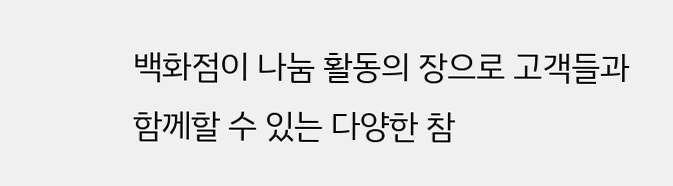백화점이 나눔 활동의 장으로 고객들과 함께할 수 있는 다양한 참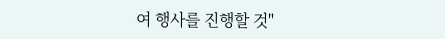여 행사를 진행할 것"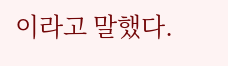이라고 말했다.